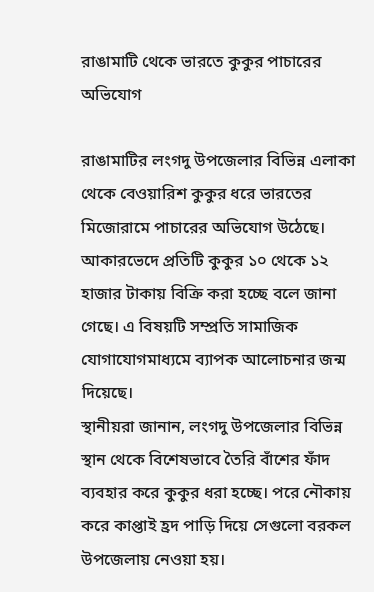রাঙামাটি থেকে ভারতে কুকুর পাচারের অভিযোগ

রাঙামাটির লংগদু উপজেলার বিভিন্ন এলাকা থেকে বেওয়ারিশ কুকুর ধরে ভারতের মিজোরামে পাচারের অভিযোগ উঠেছে। আকারভেদে প্রতিটি কুকুর ১০ থেকে ১২ হাজার টাকায় বিক্রি করা হচ্ছে বলে জানা গেছে। এ বিষয়টি সম্প্রতি সামাজিক যোগাযোগমাধ্যমে ব্যাপক আলোচনার জন্ম দিয়েছে।
স্থানীয়রা জানান, লংগদু উপজেলার বিভিন্ন স্থান থেকে বিশেষভাবে তৈরি বাঁশের ফাঁদ ব্যবহার করে কুকুর ধরা হচ্ছে। পরে নৌকায় করে কাপ্তাই হ্রদ পাড়ি দিয়ে সেগুলো বরকল উপজেলায় নেওয়া হয়।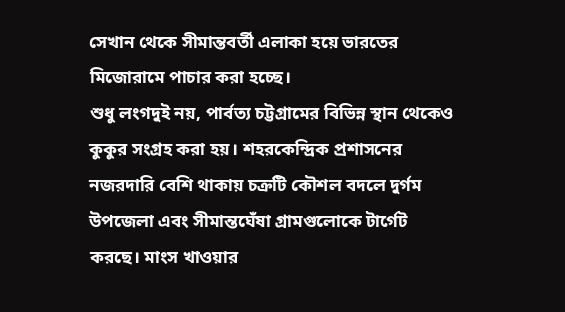সেখান থেকে সীমান্তবর্তী এলাকা হয়ে ভারতের মিজোরামে পাচার করা হচ্ছে।
শুধু লংগদুই নয়, পার্বত্য চট্টগ্রামের বিভিন্ন স্থান থেকেও কুকুর সংগ্রহ করা হয়। শহরকেন্দ্রিক প্রশাসনের নজরদারি বেশি থাকায় চক্রটি কৌশল বদলে দুর্গম উপজেলা এবং সীমান্তঘেঁষা গ্রামগুলোকে টার্গেট করছে। মাংস খাওয়ার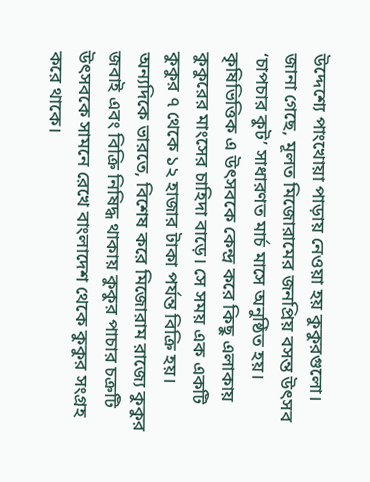উদ্দেশ্যে পাংখোয়া পাড়ায় নেওয়া হয় কুকুরগুলো।
জানা গেছে, মূলত মিজোরামের জনপ্রিয় বসন্ত উৎসব ‘চাপচার কুট’ সাধারণত মার্চ মাসে অনুষ্ঠিত হয়। কৃষিভিত্তিক এ উৎসবকে কেন্দ্র করে কিছু এলাকায় কুকুরের মাংসের চাহিদা বাড়ে। সে সময় এক একটি কুকুর ৭ থেকে ১২ হাজার টাকা পর্যন্ত বিক্রি হয়। অন্যদিকে ভারতে, বিশেষ করে মিজোরাম রাজ্যে কুকুর জবাই এবং বিক্রি নিষিদ্ধ থাকায় কুকুর পাচার চক্রটি উৎসবকে সামনে রেখে বাংলাদেশ থেকে কুকুর সংগ্রহ করে থাকে।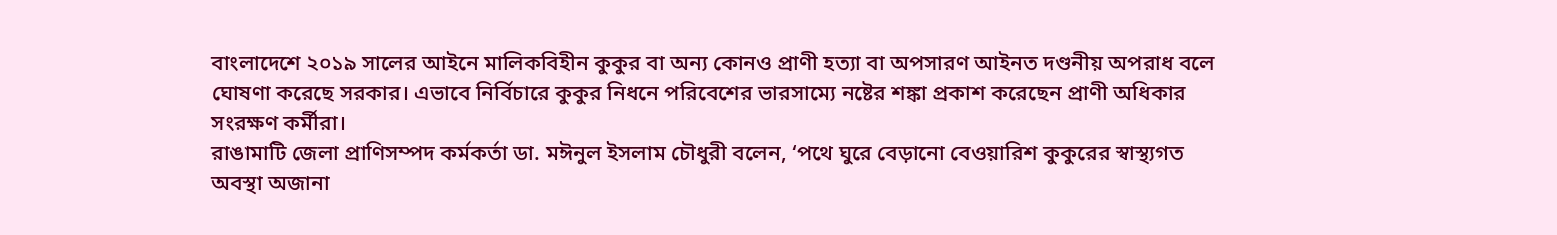বাংলাদেশে ২০১৯ সালের আইনে মালিকবিহীন কুকুর বা অন্য কোনও প্রাণী হত্যা বা অপসারণ আইনত দণ্ডনীয় অপরাধ বলে ঘোষণা করেছে সরকার। এভাবে নির্বিচারে কুকুর নিধনে পরিবেশের ভারসাম্যে নষ্টের শঙ্কা প্রকাশ করেছেন প্রাণী অধিকার সংরক্ষণ কর্মীরা।
রাঙামাটি জেলা প্রাণিসম্পদ কর্মকর্তা ডা. মঈনুল ইসলাম চৌধুরী বলেন, ‘পথে ঘুরে বেড়ানো বেওয়ারিশ কুকুরের স্বাস্থ্যগত অবস্থা অজানা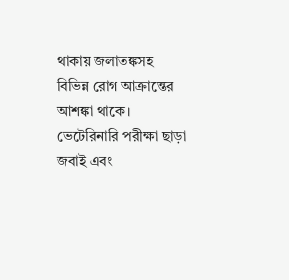থাকায় জলাতঙ্কসহ বিভিন্ন রোগ আক্রান্তের আশঙ্কা থাকে। ভেটেরিনারি পরীক্ষা ছাড়া জবাই এবং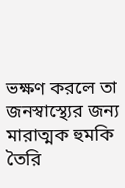ভক্ষণ করলে তা জনস্বাস্থ্যের জন্য মারাত্মক হুমকি তৈরি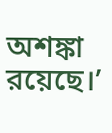অশঙ্কা রয়েছে।’